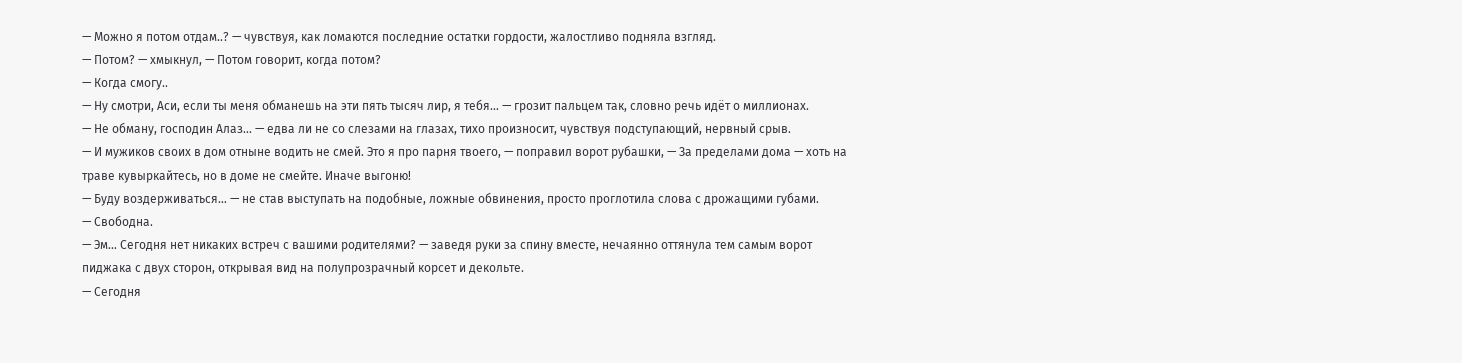— Можно я потом отдам..? — чувствуя, как ломаются последние остатки гордости, жалостливо подняла взгляд.
— Потом? — хмыкнул, — Потом говорит, когда потом?
— Когда смогу..
— Ну смотри, Аси, если ты меня обманешь на эти пять тысяч лир, я тебя… — грозит пальцем так, словно речь идёт о миллионах.
— Не обману, господин Алаз… — едва ли не со слезами на глазах, тихо произносит, чувствуя подступающий, нервный срыв.
— И мужиков своих в дом отныне водить не смей. Это я про парня твоего, — поправил ворот рубашки, — За пределами дома — хоть на траве кувыркайтесь, но в доме не смейте. Иначе выгоню!
— Буду воздерживаться… — не став выступать на подобные, ложные обвинения, просто проглотила слова с дрожащими губами.
— Свободна.
— Эм… Сегодня нет никаких встреч с вашими родителями? — заведя руки за спину вместе, нечаянно оттянула тем самым ворот пиджака с двух сторон, открывая вид на полупрозрачный корсет и декольте.
— Сегодня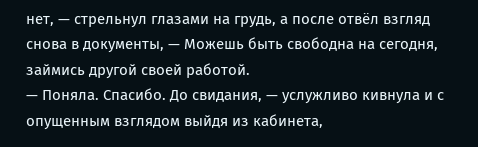нет, — стрельнул глазами на грудь, а после отвёл взгляд снова в документы, — Можешь быть свободна на сегодня, займись другой своей работой.
— Поняла. Спасибо. До свидания, — услужливо кивнула и с опущенным взглядом выйдя из кабинета,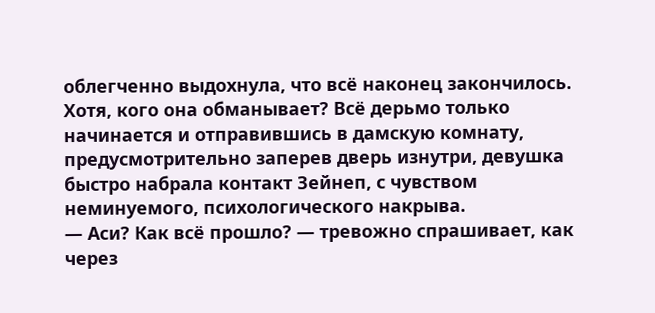облегченно выдохнула, что всё наконец закончилось. Хотя, кого она обманывает? Всё дерьмо только начинается и отправившись в дамскую комнату, предусмотрительно заперев дверь изнутри, девушка быстро набрала контакт Зейнеп, с чувством неминуемого, психологического накрыва.
— Аси? Как всё прошло? — тревожно спрашивает, как через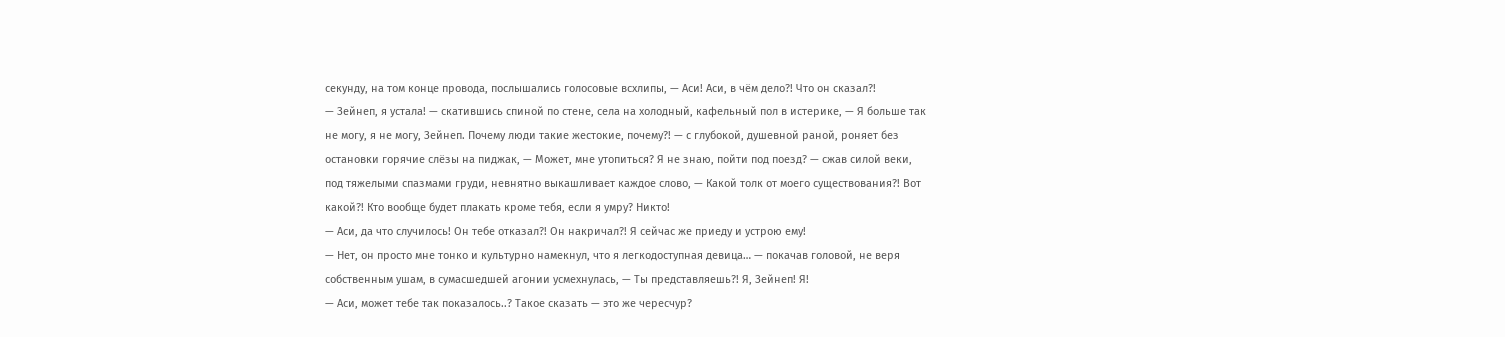секунду, на том конце провода, послышались голосовые всхлипы, — Аси! Аси, в чём дело?! Что он сказал?!
— Зейнеп, я устала! — скатившись спиной по стене, села на холодный, кафельный пол в истерике, — Я больше так не могу, я не могу, Зейнеп. Почему люди такие жестокие, почему?! — с глубокой, душевной раной, роняет без остановки горячие слёзы на пиджак, — Может, мне утопиться? Я не знаю, пойти под поезд? — сжав силой веки, под тяжелыми спазмами груди, невнятно выкашливает каждое слово, — Какой толк от моего существования?! Вот какой?! Кто вообще будет плакать кроме тебя, если я умру? Никто!
— Аси, да что случилось! Он тебе отказал?! Он накричал?! Я сейчас же приеду и устрою ему!
— Нет, он просто мне тонко и культурно намекнул, что я легкодоступная девица… — покачав головой, не веря собственным ушам, в сумасшедшей агонии усмехнулась, — Ты представляешь?! Я, Зейнеп! Я!
— Аси, может тебе так показалось..? Такое сказать — это же чересчур?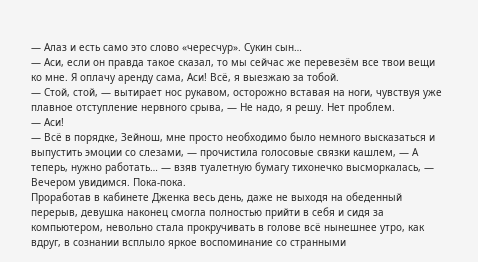— Алаз и есть само это слово «чересчур». Сукин сын…
— Аси, если он правда такое сказал, то мы сейчас же перевезём все твои вещи ко мне. Я оплачу аренду сама, Аси! Всё, я выезжаю за тобой.
— Стой, стой, — вытирает нос рукавом, осторожно вставая на ноги, чувствуя уже плавное отступление нервного срыва, — Не надо, я решу. Нет проблем.
— Аси!
— Всё в порядке, Зейнош, мне просто необходимо было немного высказаться и выпустить эмоции со слезами, — прочистила голосовые связки кашлем, — А теперь, нужно работать… — взяв туалетную бумагу тихонечко высморкалась, — Вечером увидимся. Пока-пока.
Проработав в кабинете Дженка весь день, даже не выходя на обеденный перерыв, девушка наконец смогла полностью прийти в себя и сидя за компьютером, невольно стала прокручивать в голове всё нынешнее утро, как вдруг, в сознании всплыло яркое воспоминание со странными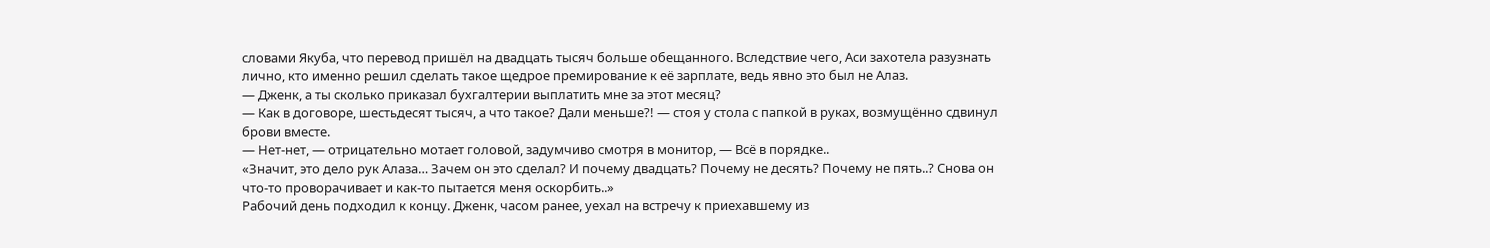словами Якуба, что перевод пришёл на двадцать тысяч больше обещанного. Вследствие чего, Аси захотела разузнать лично, кто именно решил сделать такое щедрое премирование к её зарплате, ведь явно это был не Алаз.
— Дженк, а ты сколько приказал бухгалтерии выплатить мне за этот месяц?
— Как в договоре, шестьдесят тысяч, а что такое? Дали меньше?! — стоя у стола с папкой в руках, возмущённо сдвинул брови вместе.
— Нет-нет, — отрицательно мотает головой, задумчиво смотря в монитор, — Всё в порядке..
«Значит, это дело рук Алаза… Зачем он это сделал? И почему двадцать? Почему не десять? Почему не пять..? Снова он что-то проворачивает и как-то пытается меня оскорбить..»
Рабочий день подходил к концу. Дженк, часом ранее, уехал на встречу к приехавшему из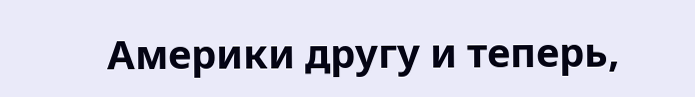Америки другу и теперь,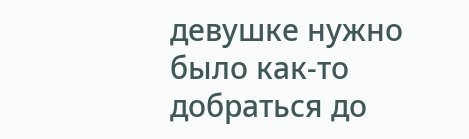девушке нужно было как-то добраться до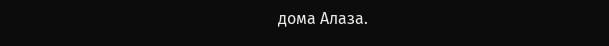дома Алаза.